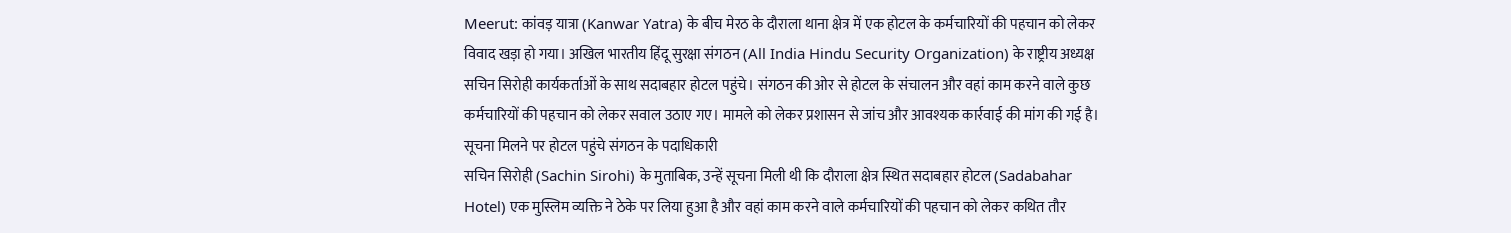Meerut: कांवड़ यात्रा (Kanwar Yatra) के बीच मेरठ के दौराला थाना क्षेत्र में एक होटल के कर्मचारियों की पहचान को लेकर विवाद खड़ा हो गया। अखिल भारतीय हिंदू सुरक्षा संगठन (All India Hindu Security Organization) के राष्ट्रीय अध्यक्ष सचिन सिरोही कार्यकर्ताओं के साथ सदाबहार होटल पहुंचे। संगठन की ओर से होटल के संचालन और वहां काम करने वाले कुछ कर्मचारियों की पहचान को लेकर सवाल उठाए गए। मामले को लेकर प्रशासन से जांच और आवश्यक कार्रवाई की मांग की गई है।
सूचना मिलने पर होटल पहुंचे संगठन के पदाधिकारी
सचिन सिरोही (Sachin Sirohi) के मुताबिक, उन्हें सूचना मिली थी कि दौराला क्षेत्र स्थित सदाबहार होटल (Sadabahar Hotel) एक मुस्लिम व्यक्ति ने ठेके पर लिया हुआ है और वहां काम करने वाले कर्मचारियों की पहचान को लेकर कथित तौर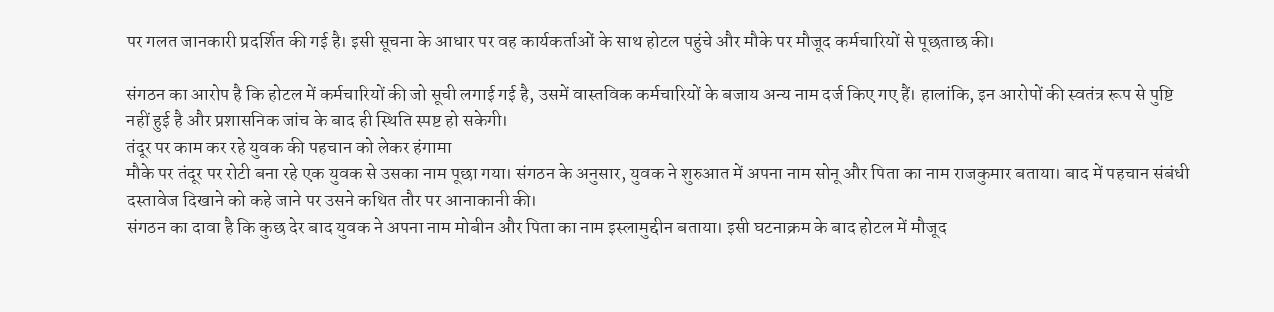पर गलत जानकारी प्रदर्शित की गई है। इसी सूचना के आधार पर वह कार्यकर्ताओं के साथ होटल पहुंचे और मौके पर मौजूद कर्मचारियों से पूछताछ की।

संगठन का आरोप है कि होटल में कर्मचारियों की जो सूची लगाई गई है, उसमें वास्तविक कर्मचारियों के बजाय अन्य नाम दर्ज किए गए हैं। हालांकि, इन आरोपों की स्वतंत्र रूप से पुष्टि नहीं हुई है और प्रशासनिक जांच के बाद ही स्थिति स्पष्ट हो सकेगी।
तंदूर पर काम कर रहे युवक की पहचान को लेकर हंगामा
मौके पर तंदूर पर रोटी बना रहे एक युवक से उसका नाम पूछा गया। संगठन के अनुसार, युवक ने शुरुआत में अपना नाम सोनू और पिता का नाम राजकुमार बताया। बाद में पहचान संबंधी दस्तावेज दिखाने को कहे जाने पर उसने कथित तौर पर आनाकानी की।
संगठन का दावा है कि कुछ देर बाद युवक ने अपना नाम मोबीन और पिता का नाम इस्लामुद्दीन बताया। इसी घटनाक्रम के बाद होटल में मौजूद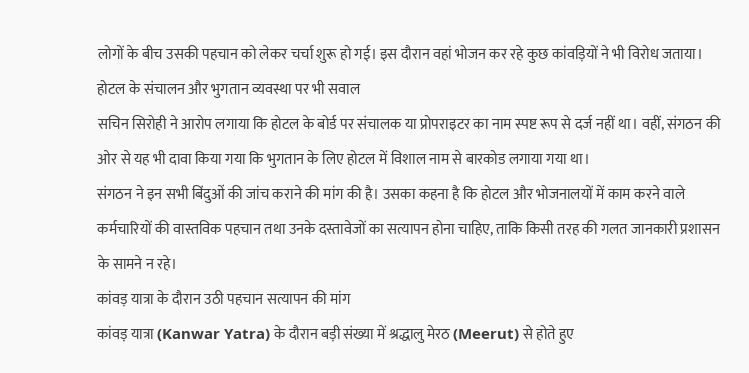लोगों के बीच उसकी पहचान को लेकर चर्चा शुरू हो गई। इस दौरान वहां भोजन कर रहे कुछ कांवड़ियों ने भी विरोध जताया।
होटल के संचालन और भुगतान व्यवस्था पर भी सवाल
सचिन सिरोही ने आरोप लगाया कि होटल के बोर्ड पर संचालक या प्रोपराइटर का नाम स्पष्ट रूप से दर्ज नहीं था। वहीं, संगठन की ओर से यह भी दावा किया गया कि भुगतान के लिए होटल में विशाल नाम से बारकोड लगाया गया था।
संगठन ने इन सभी बिंदुओं की जांच कराने की मांग की है। उसका कहना है कि होटल और भोजनालयों में काम करने वाले कर्मचारियों की वास्तविक पहचान तथा उनके दस्तावेजों का सत्यापन होना चाहिए, ताकि किसी तरह की गलत जानकारी प्रशासन के सामने न रहे।
कांवड़ यात्रा के दौरान उठी पहचान सत्यापन की मांग
कांवड़ यात्रा (Kanwar Yatra) के दौरान बड़ी संख्या में श्रद्धालु मेरठ (Meerut) से होते हुए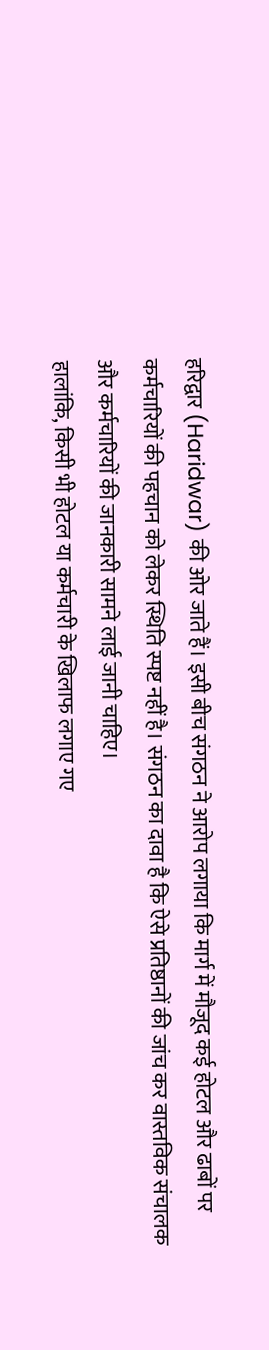हरिद्वार (Haridwar) की ओर जाते हैं। इसी बीच संगठन ने आरोप लगाया कि मार्ग में मौजूद कई होटल और ढाबों पर कर्मचारियों की पहचान को लेकर स्थिति स्पष्ट नहीं है। संगठन का दावा है कि ऐसे प्रतिष्ठानों की जांच कर वास्तविक संचालक और कर्मचारियों की जानकारी सामने लाई जानी चाहिए।
हालांकि, किसी भी होटल या कर्मचारी के खिलाफ लगाए गए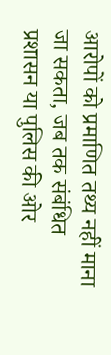आरोपों को प्रमाणित तथ्य नहीं माना जा सकता, जब तक संबंधित प्रशासन या पुलिस की ओर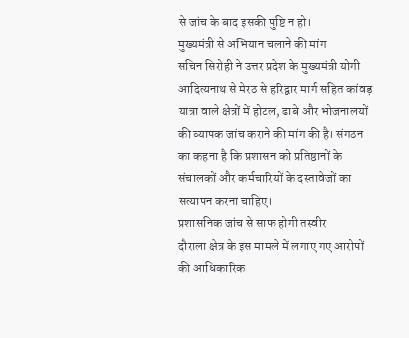से जांच के बाद इसकी पुष्टि न हो।
मुख्यमंत्री से अभियान चलाने की मांग
सचिन सिरोही ने उत्तर प्रदेश के मुख्यमंत्री योगी आदित्यनाथ से मेरठ से हरिद्वार मार्ग सहित कांवड़ यात्रा वाले क्षेत्रों में होटल, ढाबे और भोजनालयों की व्यापक जांच कराने की मांग की है। संगठन का कहना है कि प्रशासन को प्रतिष्ठानों के संचालकों और कर्मचारियों के दस्तावेजों का सत्यापन करना चाहिए।
प्रशासनिक जांच से साफ होगी तस्वीर
दौराला क्षेत्र के इस मामले में लगाए गए आरोपों की आधिकारिक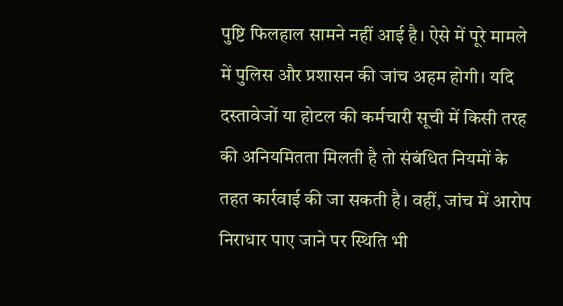पुष्टि फिलहाल सामने नहीं आई है। ऐसे में पूरे मामले में पुलिस और प्रशासन की जांच अहम होगी। यदि दस्तावेजों या होटल की कर्मचारी सूची में किसी तरह की अनियमितता मिलती है तो संबंधित नियमों के तहत कार्रवाई की जा सकती है। वहीं, जांच में आरोप निराधार पाए जाने पर स्थिति भी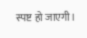स्पष्ट हो जाएगी।